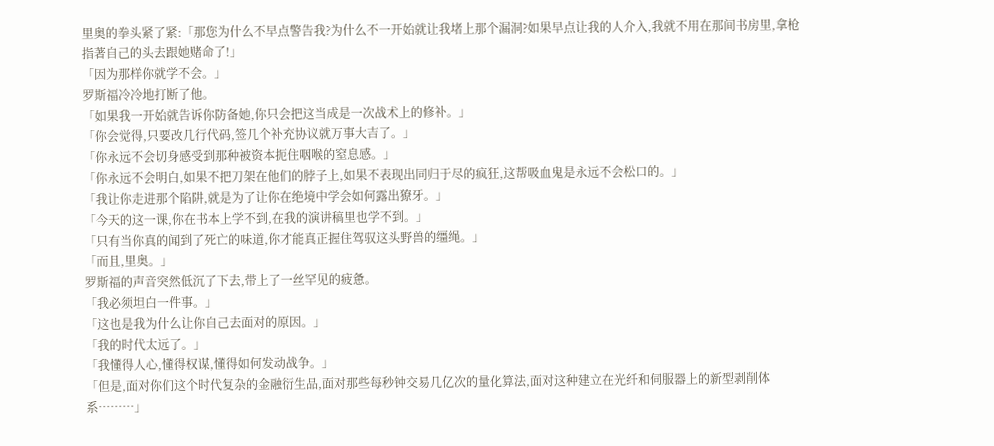里奥的拳头紧了紧:「那您为什么不早点警告我?为什么不一开始就让我堵上那个漏洞?如果早点让我的人介入,我就不用在那间书房里,拿枪指著自己的头去跟她赌命了!」
「因为那样你就学不会。」
罗斯福冷冷地打断了他。
「如果我一开始就告诉你防备她,你只会把这当成是一次战术上的修补。」
「你会觉得,只要改几行代码,签几个补充协议就万事大吉了。」
「你永远不会切身感受到那种被资本扼住咽喉的窒息感。」
「你永远不会明白,如果不把刀架在他们的脖子上,如果不表现出同归于尽的疯狂,这帮吸血鬼是永远不会松口的。」
「我让你走进那个陷阱,就是为了让你在绝境中学会如何露出獠牙。」
「今天的这一课,你在书本上学不到,在我的演讲稿里也学不到。」
「只有当你真的闻到了死亡的味道,你才能真正握住驾驭这头野兽的缰绳。」
「而且,里奥。」
罗斯福的声音突然低沉了下去,带上了一丝罕见的疲惫。
「我必须坦白一件事。」
「这也是我为什么让你自己去面对的原因。」
「我的时代太远了。」
「我懂得人心,懂得权谋,懂得如何发动战争。」
「但是,面对你们这个时代复杂的金融衍生品,面对那些每秒钟交易几亿次的量化算法,面对这种建立在光纤和伺服器上的新型剥削体系………」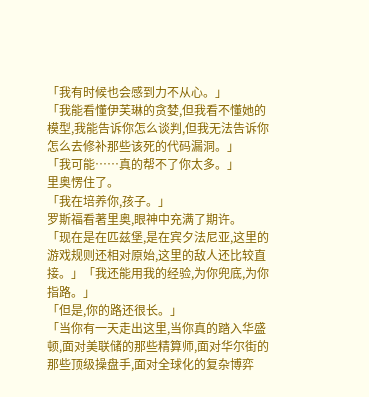「我有时候也会感到力不从心。」
「我能看懂伊芙琳的贪婪,但我看不懂她的模型,我能告诉你怎么谈判,但我无法告诉你怎么去修补那些该死的代码漏洞。」
「我可能……真的帮不了你太多。」
里奥愣住了。
「我在培养你,孩子。」
罗斯福看著里奥,眼神中充满了期许。
「现在是在匹兹堡,是在宾夕法尼亚,这里的游戏规则还相对原始,这里的敌人还比较直接。」「我还能用我的经验,为你兜底,为你指路。」
「但是,你的路还很长。」
「当你有一天走出这里,当你真的踏入华盛顿,面对美联储的那些精算师,面对华尔街的那些顶级操盘手,面对全球化的复杂博弈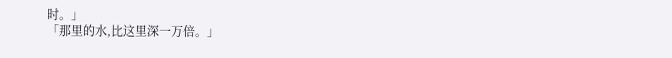时。」
「那里的水,比这里深一万倍。」